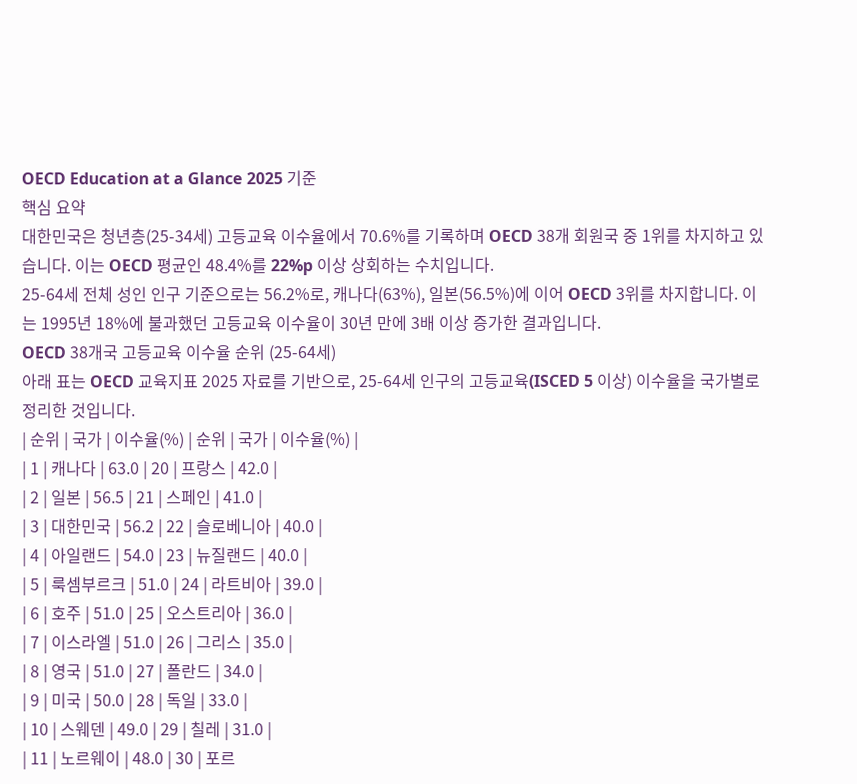OECD Education at a Glance 2025 기준
핵심 요약
대한민국은 청년층(25-34세) 고등교육 이수율에서 70.6%를 기록하며 OECD 38개 회원국 중 1위를 차지하고 있습니다. 이는 OECD 평균인 48.4%를 22%p 이상 상회하는 수치입니다.
25-64세 전체 성인 인구 기준으로는 56.2%로, 캐나다(63%), 일본(56.5%)에 이어 OECD 3위를 차지합니다. 이는 1995년 18%에 불과했던 고등교육 이수율이 30년 만에 3배 이상 증가한 결과입니다.
OECD 38개국 고등교육 이수율 순위 (25-64세)
아래 표는 OECD 교육지표 2025 자료를 기반으로, 25-64세 인구의 고등교육(ISCED 5 이상) 이수율을 국가별로 정리한 것입니다.
| 순위 | 국가 | 이수율(%) | 순위 | 국가 | 이수율(%) |
| 1 | 캐나다 | 63.0 | 20 | 프랑스 | 42.0 |
| 2 | 일본 | 56.5 | 21 | 스페인 | 41.0 |
| 3 | 대한민국 | 56.2 | 22 | 슬로베니아 | 40.0 |
| 4 | 아일랜드 | 54.0 | 23 | 뉴질랜드 | 40.0 |
| 5 | 룩셈부르크 | 51.0 | 24 | 라트비아 | 39.0 |
| 6 | 호주 | 51.0 | 25 | 오스트리아 | 36.0 |
| 7 | 이스라엘 | 51.0 | 26 | 그리스 | 35.0 |
| 8 | 영국 | 51.0 | 27 | 폴란드 | 34.0 |
| 9 | 미국 | 50.0 | 28 | 독일 | 33.0 |
| 10 | 스웨덴 | 49.0 | 29 | 칠레 | 31.0 |
| 11 | 노르웨이 | 48.0 | 30 | 포르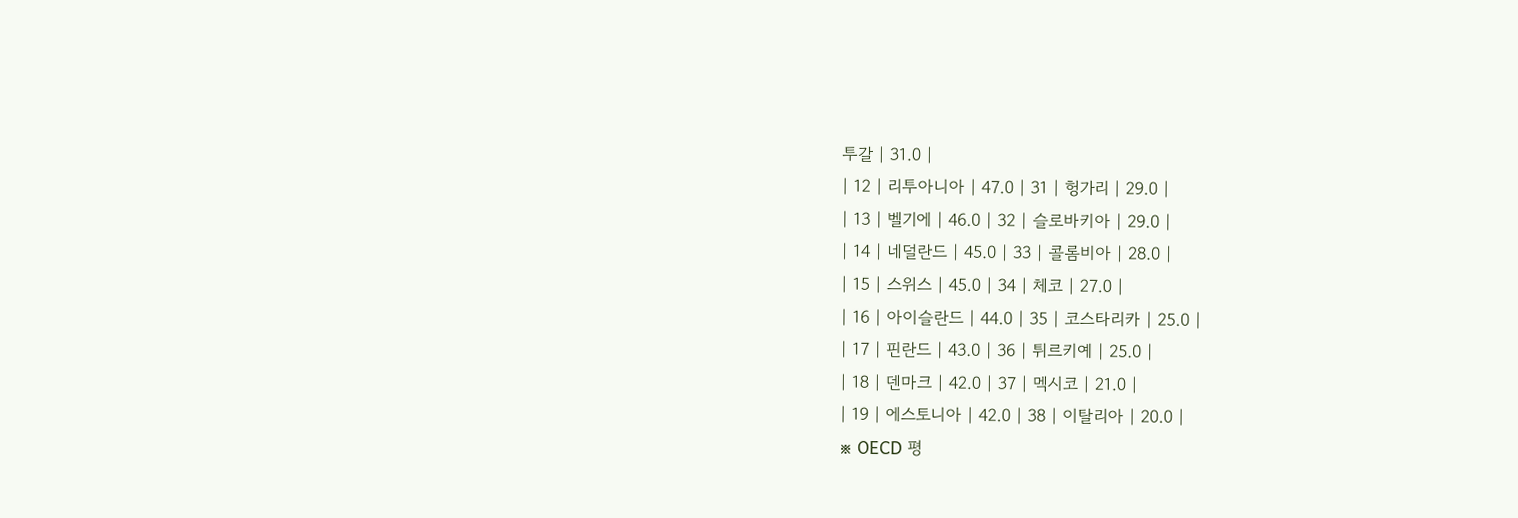투갈 | 31.0 |
| 12 | 리투아니아 | 47.0 | 31 | 헝가리 | 29.0 |
| 13 | 벨기에 | 46.0 | 32 | 슬로바키아 | 29.0 |
| 14 | 네덜란드 | 45.0 | 33 | 콜롬비아 | 28.0 |
| 15 | 스위스 | 45.0 | 34 | 체코 | 27.0 |
| 16 | 아이슬란드 | 44.0 | 35 | 코스타리카 | 25.0 |
| 17 | 핀란드 | 43.0 | 36 | 튀르키예 | 25.0 |
| 18 | 덴마크 | 42.0 | 37 | 멕시코 | 21.0 |
| 19 | 에스토니아 | 42.0 | 38 | 이탈리아 | 20.0 |
※ OECD 평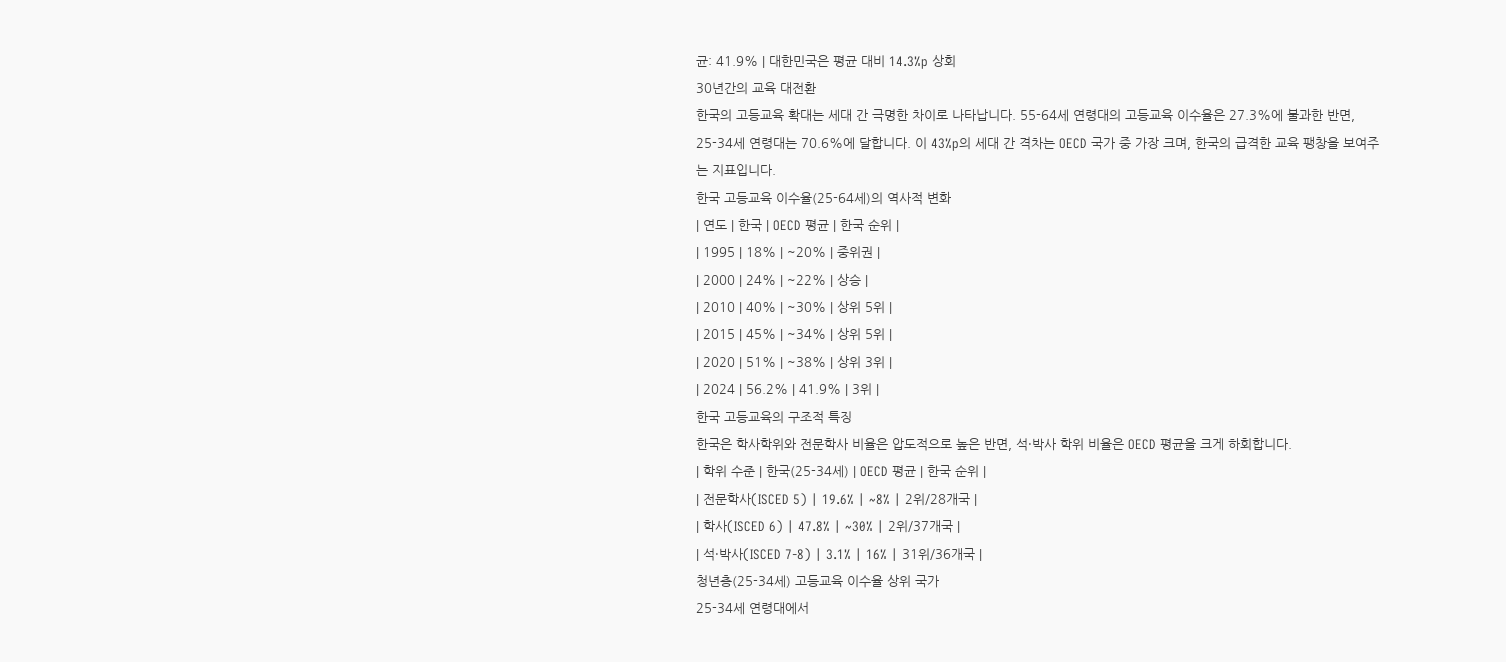균: 41.9% | 대한민국은 평균 대비 14.3%p 상회
30년간의 교육 대전환
한국의 고등교육 확대는 세대 간 극명한 차이로 나타납니다. 55-64세 연령대의 고등교육 이수율은 27.3%에 불과한 반면, 25-34세 연령대는 70.6%에 달합니다. 이 43%p의 세대 간 격차는 OECD 국가 중 가장 크며, 한국의 급격한 교육 팽창을 보여주는 지표입니다.
한국 고등교육 이수율(25-64세)의 역사적 변화
| 연도 | 한국 | OECD 평균 | 한국 순위 |
| 1995 | 18% | ~20% | 중위권 |
| 2000 | 24% | ~22% | 상승 |
| 2010 | 40% | ~30% | 상위 5위 |
| 2015 | 45% | ~34% | 상위 5위 |
| 2020 | 51% | ~38% | 상위 3위 |
| 2024 | 56.2% | 41.9% | 3위 |
한국 고등교육의 구조적 특징
한국은 학사학위와 전문학사 비율은 압도적으로 높은 반면, 석·박사 학위 비율은 OECD 평균을 크게 하회합니다.
| 학위 수준 | 한국(25-34세) | OECD 평균 | 한국 순위 |
| 전문학사(ISCED 5) | 19.6% | ~8% | 2위/28개국 |
| 학사(ISCED 6) | 47.8% | ~30% | 2위/37개국 |
| 석·박사(ISCED 7-8) | 3.1% | 16% | 31위/36개국 |
청년층(25-34세) 고등교육 이수율 상위 국가
25-34세 연령대에서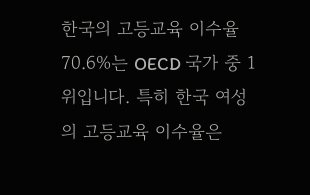한국의 고등교육 이수율 70.6%는 OECD 국가 중 1위입니다. 특히 한국 여성의 고등교육 이수율은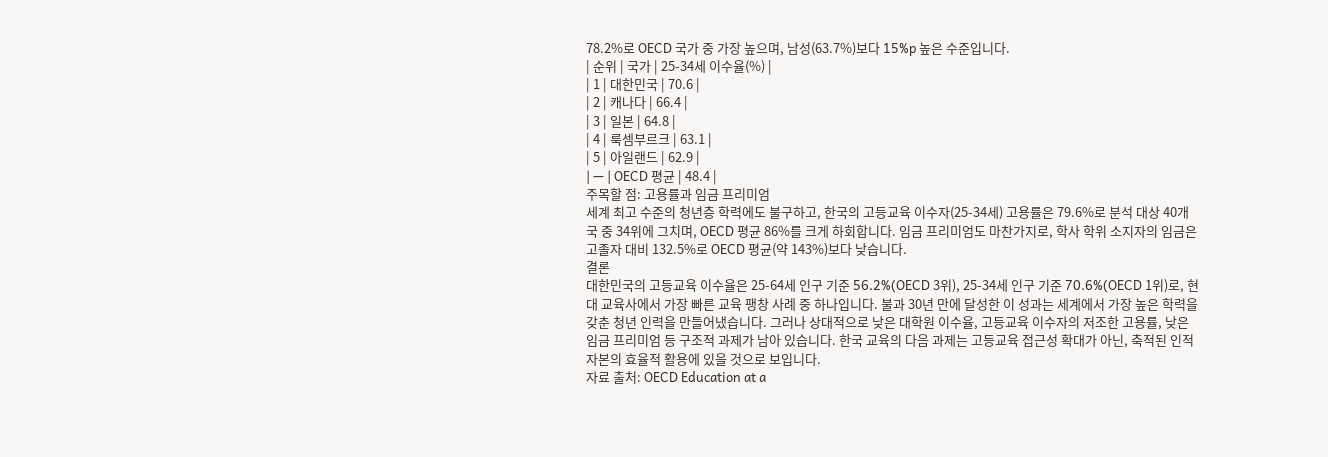78.2%로 OECD 국가 중 가장 높으며, 남성(63.7%)보다 15%p 높은 수준입니다.
| 순위 | 국가 | 25-34세 이수율(%) |
| 1 | 대한민국 | 70.6 |
| 2 | 캐나다 | 66.4 |
| 3 | 일본 | 64.8 |
| 4 | 룩셈부르크 | 63.1 |
| 5 | 아일랜드 | 62.9 |
| — | OECD 평균 | 48.4 |
주목할 점: 고용률과 임금 프리미엄
세계 최고 수준의 청년층 학력에도 불구하고, 한국의 고등교육 이수자(25-34세) 고용률은 79.6%로 분석 대상 40개국 중 34위에 그치며, OECD 평균 86%를 크게 하회합니다. 임금 프리미엄도 마찬가지로, 학사 학위 소지자의 임금은 고졸자 대비 132.5%로 OECD 평균(약 143%)보다 낮습니다.
결론
대한민국의 고등교육 이수율은 25-64세 인구 기준 56.2%(OECD 3위), 25-34세 인구 기준 70.6%(OECD 1위)로, 현대 교육사에서 가장 빠른 교육 팽창 사례 중 하나입니다. 불과 30년 만에 달성한 이 성과는 세계에서 가장 높은 학력을 갖춘 청년 인력을 만들어냈습니다. 그러나 상대적으로 낮은 대학원 이수율, 고등교육 이수자의 저조한 고용률, 낮은 임금 프리미엄 등 구조적 과제가 남아 있습니다. 한국 교육의 다음 과제는 고등교육 접근성 확대가 아닌, 축적된 인적자본의 효율적 활용에 있을 것으로 보입니다.
자료 출처: OECD Education at a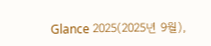Glance 2025(2025년 9월),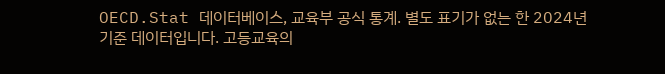OECD.Stat 데이터베이스, 교육부 공식 통계. 별도 표기가 없는 한 2024년 기준 데이터입니다. 고등교육의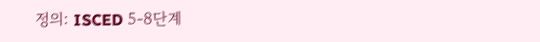정의: ISCED 5-8단계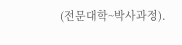(전문대학~박사과정).